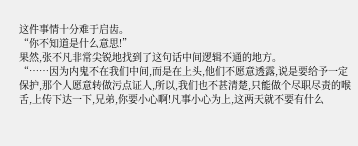这件事情十分难于启齿。
“你不知道是什么意思!”
果然,张不凡非常尖锐地找到了这句话中间逻辑不通的地方。
“……因为内鬼不在我们中间,而是在上头,他们不愿意透露,说是要给予一定保护,那个人愿意转做污点证人,所以,我们也不甚清楚,只能做个尽职尽责的喉舌,上传下达一下,兄弟,你要小心啊!凡事小心为上,这两天就不要有什么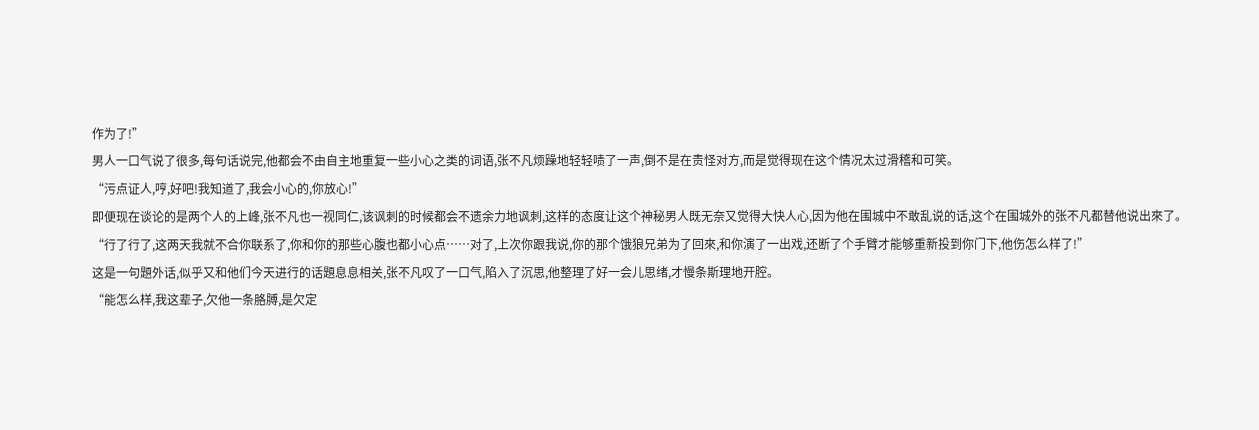作为了!”
男人一口气说了很多,每句话说完,他都会不由自主地重复一些小心之类的词语,张不凡烦躁地轻轻啧了一声,倒不是在责怪对方,而是觉得现在这个情况太过滑稽和可笑。
“污点证人,哼,好吧!我知道了,我会小心的,你放心!”
即便现在谈论的是两个人的上峰,张不凡也一视同仁,该讽刺的时候都会不遗余力地讽刺,这样的态度让这个神秘男人既无奈又觉得大快人心,因为他在围城中不敢乱说的话,这个在围城外的张不凡都替他说出來了。
“行了行了,这两天我就不合你联系了,你和你的那些心腹也都小心点……对了,上次你跟我说,你的那个饿狼兄弟为了回來,和你演了一出戏,还断了个手臂才能够重新投到你门下,他伤怎么样了!”
这是一句題外话,似乎又和他们今天进行的话題息息相关,张不凡叹了一口气,陷入了沉思,他整理了好一会儿思绪,才慢条斯理地开腔。
“能怎么样,我这辈子,欠他一条胳膊,是欠定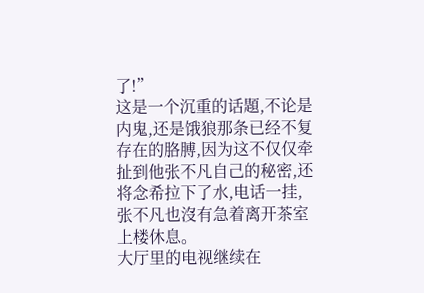了!”
这是一个沉重的话題,不论是内鬼,还是饿狼那条已经不复存在的胳膊,因为这不仅仅牵扯到他张不凡自己的秘密,还将念希拉下了水,电话一挂,张不凡也沒有急着离开茶室上楼休息。
大厅里的电视继续在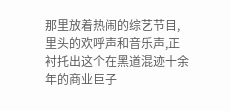那里放着热闹的综艺节目,里头的欢呼声和音乐声,正衬托出这个在黑道混迹十余年的商业巨子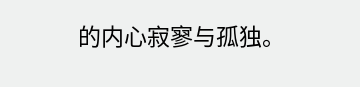的内心寂寥与孤独。